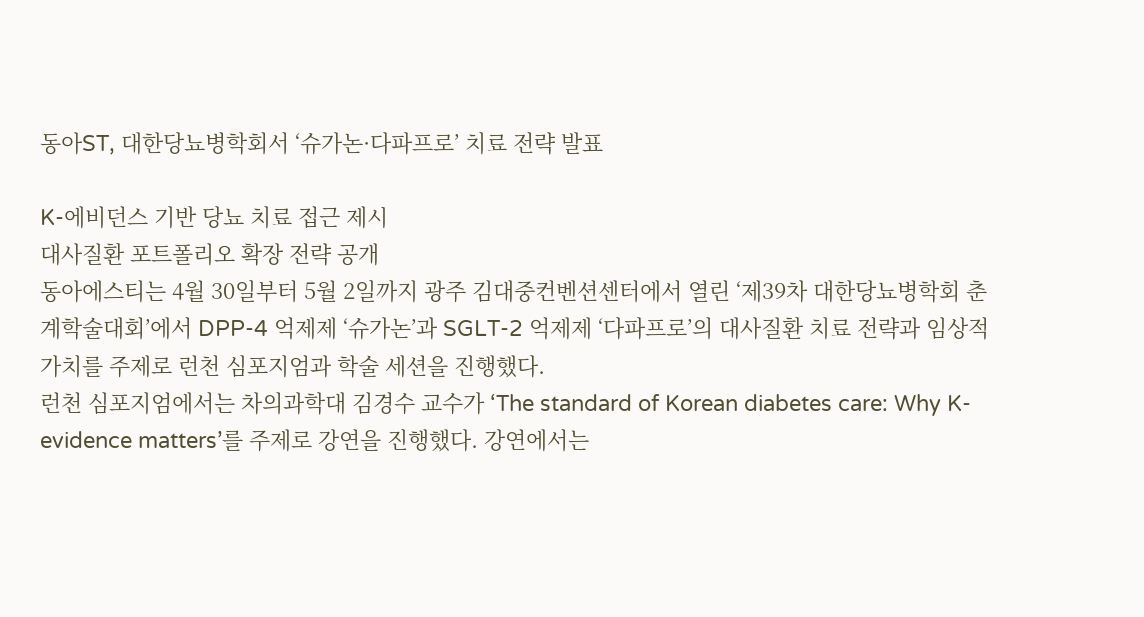동아ST, 대한당뇨병학회서 ‘슈가논·다파프로’ 치료 전략 발표

K-에비던스 기반 당뇨 치료 접근 제시
대사질환 포트폴리오 확장 전략 공개
동아에스티는 4월 30일부터 5월 2일까지 광주 김대중컨벤션센터에서 열린 ‘제39차 대한당뇨병학회 춘계학술대회’에서 DPP-4 억제제 ‘슈가논’과 SGLT-2 억제제 ‘다파프로’의 대사질환 치료 전략과 임상적 가치를 주제로 런천 심포지엄과 학술 세션을 진행했다.
런천 심포지엄에서는 차의과학대 김경수 교수가 ‘The standard of Korean diabetes care: Why K-evidence matters’를 주제로 강연을 진행했다. 강연에서는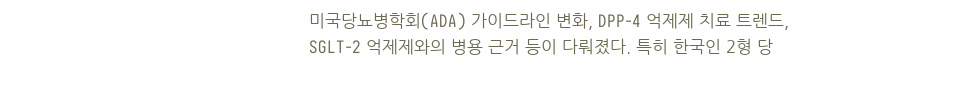미국당뇨병학회(ADA) 가이드라인 변화, DPP-4 억제제 치료 트렌드, SGLT-2 억제제와의 병용 근거 등이 다뤄졌다. 특히 한국인 2형 당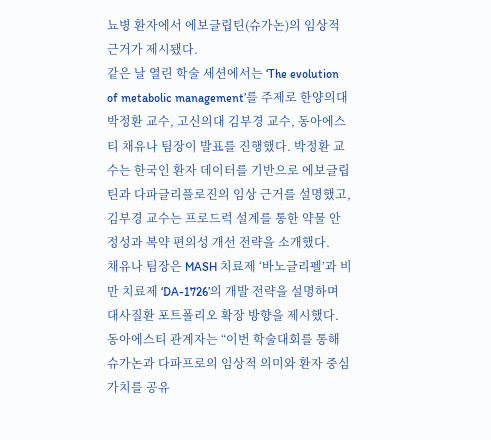뇨병 환자에서 에보글립틴(슈가논)의 임상적 근거가 제시됐다.
같은 날 열린 학술 세션에서는 ‘The evolution of metabolic management’를 주제로 한양의대 박정환 교수, 고신의대 김부경 교수, 동아에스티 채유나 팀장이 발표를 진행했다. 박정환 교수는 한국인 환자 데이터를 기반으로 에보글립틴과 다파글리플로진의 임상 근거를 설명했고, 김부경 교수는 프로드럭 설계를 통한 약물 안정성과 복약 편의성 개선 전략을 소개했다.
채유나 팀장은 MASH 치료제 ‘바노글리펠’과 비만 치료제 ‘DA-1726’의 개발 전략을 설명하며 대사질환 포트폴리오 확장 방향을 제시했다.
동아에스티 관계자는 “이번 학술대회를 통해 슈가논과 다파프로의 임상적 의미와 환자 중심 가치를 공유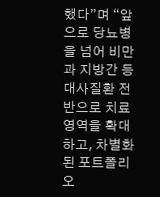했다”며 “앞으로 당뇨병을 넘어 비만과 지방간 등 대사질환 전반으로 치료 영역을 확대하고, 차별화된 포트폴리오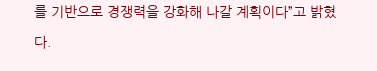를 기반으로 경쟁력을 강화해 나갈 계획이다”고 밝혔다.